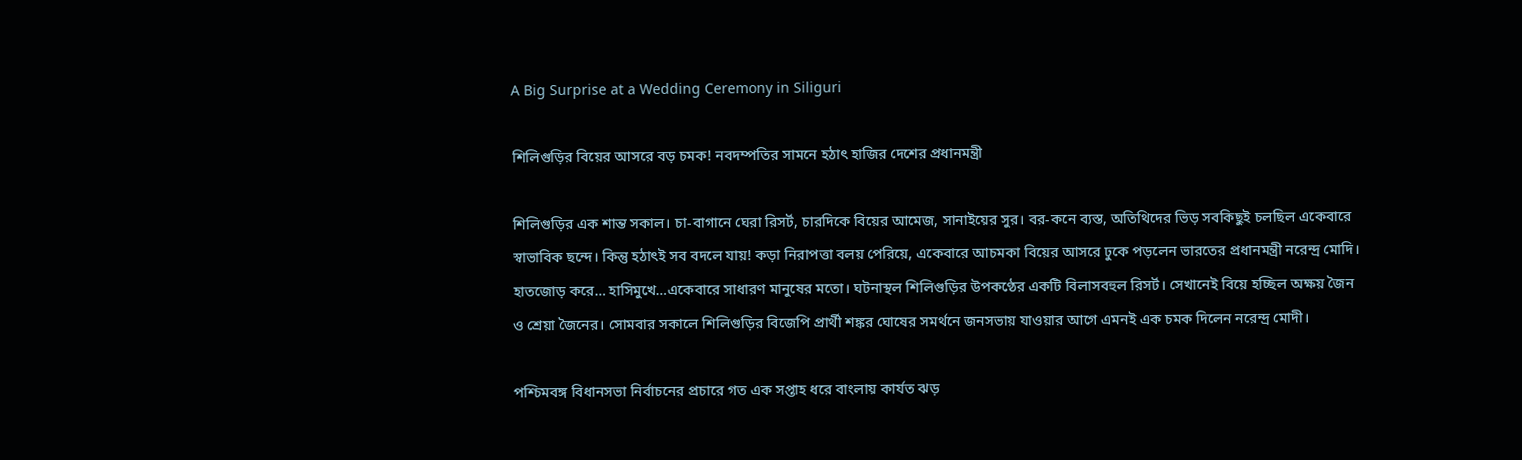A Big Surprise at a Wedding Ceremony in Siliguri

শিলিগুড়ির বিয়ের আসরে বড় চমক! নবদম্পতির সামনে হঠাৎ হাজির দেশের প্রধানমন্ত্রী

শিলিগুড়ির এক শান্ত সকাল। চা-বাগানে ঘেরা রিসর্ট, চারদিকে বিয়ের আমেজ, সানাইয়ের সুর। বর-কনে ব্যস্ত, অতিথিদের ভিড় সবকিছুই চলছিল একেবারে স্বাভাবিক ছন্দে। কিন্তু হঠাৎই সব বদলে যায়! কড়া নিরাপত্তা বলয় পেরিয়ে, একেবারে আচমকা বিয়ের আসরে ঢুকে পড়লেন ভারতের প্রধানমন্ত্রী নরেন্দ্র মোদি। হাতজোড় করে… হাসিমুখে…একেবারে সাধারণ মানুষের মতো। ঘটনাস্থল শিলিগুড়ির উপকণ্ঠের একটি বিলাসবহুল রিসর্ট। সেখানেই বিয়ে হচ্ছিল অক্ষয় জৈন ও শ্রেয়া জৈনের। সোমবার সকালে শিলিগুড়ির বিজেপি প্রার্থী শঙ্কর ঘোষের সমর্থনে জনসভায় যাওয়ার আগে এমনই এক চমক দিলেন নরেন্দ্র মোদী।

পশ্চিমবঙ্গ বিধানসভা নির্বাচনের প্রচারে গত এক সপ্তাহ ধরে বাংলায় কার্যত ঝড়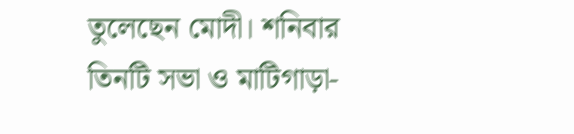তুলেছেন মোদী। শনিবার তিনটি সভা ও মাটিগাড়া-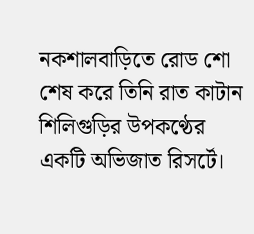নকশালবাড়িতে রোড শো শেষ করে তিনি রাত কাটান শিলিগুড়ির উপকণ্ঠের একটি অভিজাত রিসর্টে।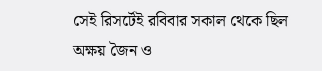সেই রিসর্টেই রবিবার সকাল থেকে ছিল অক্ষয় জৈন ও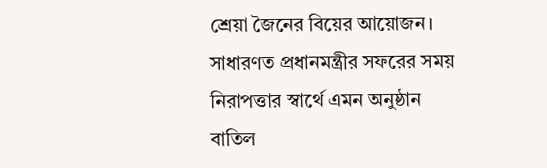শ্রেয়া জৈনের বিয়ের আয়োজন। সাধারণত প্রধানমন্ত্রীর সফরের সময় নিরাপত্তার স্বার্থে এমন অনুষ্ঠান বাতিল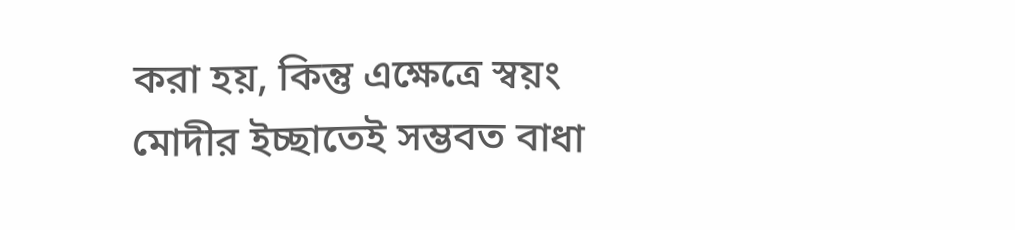করা হয়, কিন্তু এক্ষেত্রে স্বয়ং মোদীর ইচ্ছাতেই সম্ভবত বাধা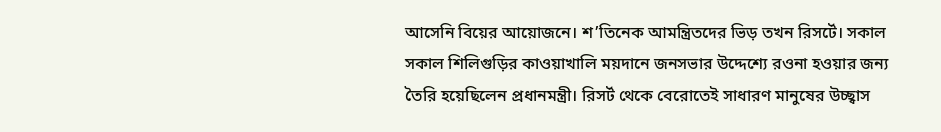আসেনি বিয়ের আয়োজনে। শ’তিনেক আমন্ত্রিতদের ভিড় তখন রিসর্টে। সকাল সকাল শিলিগুড়ির কাওয়াখালি ময়দানে জনসভার উদ্দেশ্যে রওনা হওয়ার জন্য তৈরি হয়েছিলেন প্রধানমন্ত্রী। রিসর্ট থেকে বেরোতেই সাধারণ মানুষের উচ্ছ্বাস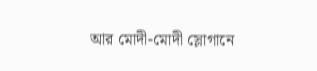আর মোদী-মোদী স্লোগানে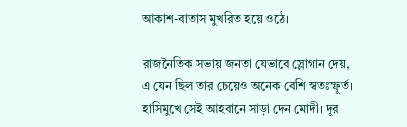আকাশ-বাতাস মুখরিত হয়ে ওঠে।

রাজনৈতিক সভায় জনতা যেভাবে স্লোগান দেয়, এ যেন ছিল তার চেয়েও অনেক বেশি স্বতঃস্ফূর্ত। হাসিমুখে সেই আহবানে সাড়া দেন মোদী। দূর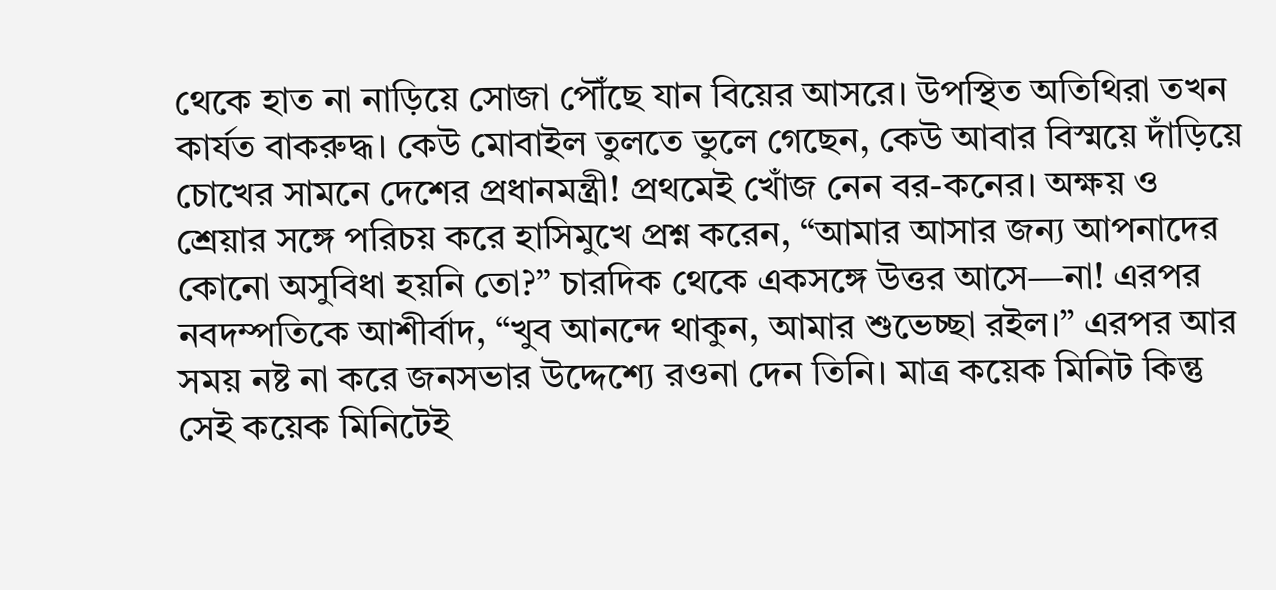থেকে হাত না নাড়িয়ে সোজা পৌঁছে যান বিয়ের আসরে। উপস্থিত অতিথিরা তখন কার্যত বাকরুদ্ধ। কেউ মোবাইল তুলতে ভুলে গেছেন, কেউ আবার বিস্ময়ে দাঁড়িয়ে চোখের সামনে দেশের প্রধানমন্ত্রী! প্রথমেই খোঁজ নেন বর-কনের। অক্ষয় ও শ্রেয়ার সঙ্গে পরিচয় করে হাসিমুখে প্রশ্ন করেন, “আমার আসার জন্য আপনাদের কোনো অসুবিধা হয়নি তো?” চারদিক থেকে একসঙ্গে উত্তর আসে—না! এরপর নবদম্পতিকে আশীর্বাদ, “খুব আনন্দে থাকুন, আমার শুভেচ্ছা রইল।” এরপর আর সময় নষ্ট না করে জনসভার উদ্দেশ্যে রওনা দেন তিনি। মাত্র কয়েক মিনিট কিন্তু সেই কয়েক মিনিটেই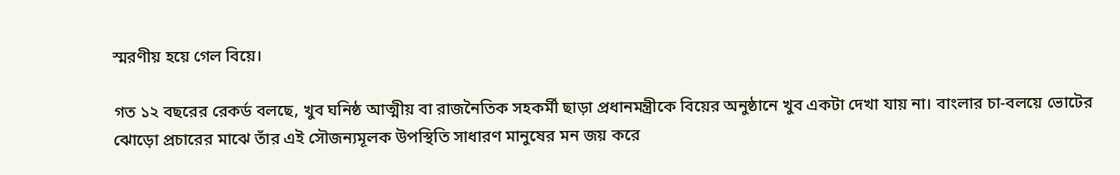স্মরণীয় হয়ে গেল বিয়ে।

গত ১২ বছরের রেকর্ড বলছে, খুব ঘনিষ্ঠ আত্মীয় বা রাজনৈতিক সহকর্মী ছাড়া প্রধানমন্ত্রীকে বিয়ের অনুষ্ঠানে খুব একটা দেখা যায় না। বাংলার চা-বলয়ে ভোটের ঝোড়ো প্রচারের মাঝে তাঁর এই সৌজন্যমূলক উপস্থিতি সাধারণ মানুষের মন জয় করে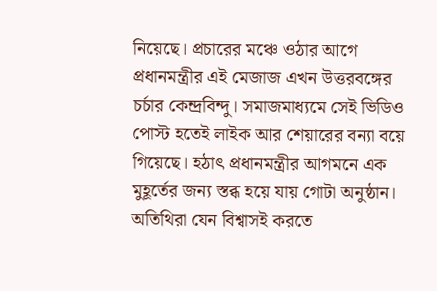নিয়েছে। প্রচারের মঞ্চে ওঠার আগে প্রধানমন্ত্রীর এই মেজাজ এখন উত্তরবঙ্গের চর্চার কেন্দ্রবিন্দু। সমাজমাধ্যমে সেই ভিডিও পোস্ট হতেই লাইক আর শেয়ারের বন্যা বয়ে গিয়েছে। হঠাৎ প্রধানমন্ত্রীর আগমনে এক মুহূর্তের জন্য স্তব্ধ হয়ে যায় গোটা অনুষ্ঠান। অতিথিরা যেন বিশ্বাসই করতে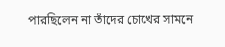পারছিলেন না তাঁদের চোখের সামনে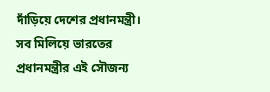দাঁড়িয়ে দেশের প্রধানমন্ত্রী। সব মিলিয়ে ভারতের প্রধানমন্ত্রীর এই সৌজন্য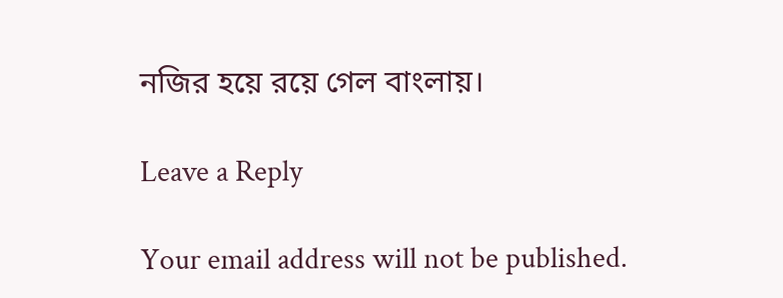নজির হয়ে রয়ে গেল বাংলায়।

Leave a Reply

Your email address will not be published.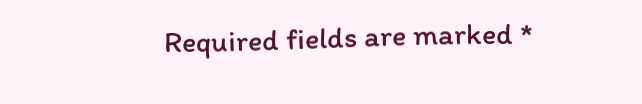Required fields are marked *